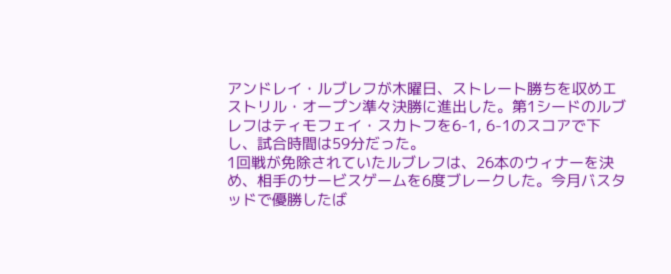アンドレイ・ルブレフが木曜日、ストレート勝ちを収めエストリル・オープン準々決勝に進出した。第1シードのルブレフはティモフェイ・スカトフを6-1, 6-1のスコアで下し、試合時間は59分だった。
1回戦が免除されていたルブレフは、26本のウィナーを決め、相手のサービスゲームを6度ブレークした。今月バスタッドで優勝したば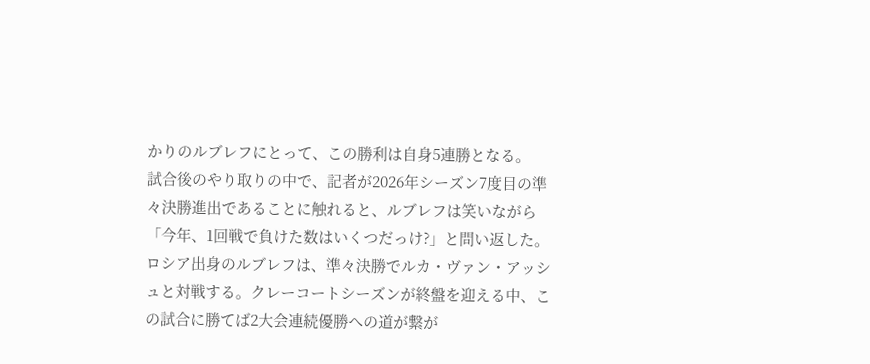かりのルブレフにとって、この勝利は自身5連勝となる。
試合後のやり取りの中で、記者が2026年シーズン7度目の準々決勝進出であることに触れると、ルブレフは笑いながら「今年、1回戦で負けた数はいくつだっけ?」と問い返した。
ロシア出身のルブレフは、準々決勝でルカ・ヴァン・アッシュと対戦する。クレーコートシーズンが終盤を迎える中、この試合に勝てば2大会連続優勝への道が繋が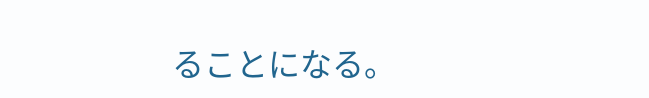ることになる。